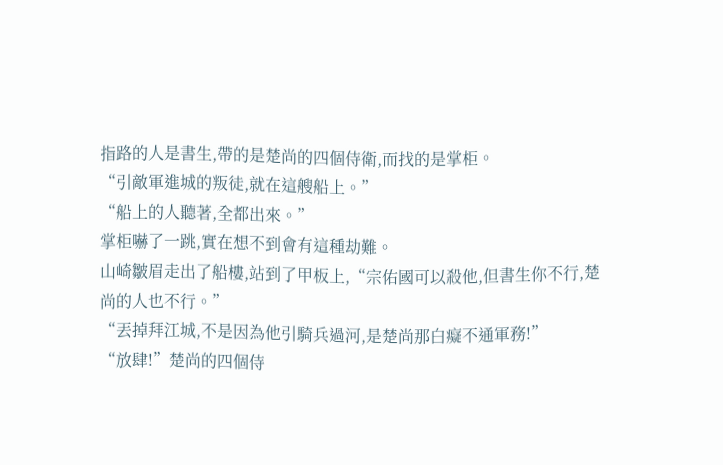指路的人是書生,帶的是楚尚的四個侍衛,而找的是掌柜。
“引敵軍進城的叛徒,就在這艘船上。”
“船上的人聽著,全都出來。”
掌柜嚇了一跳,實在想不到會有這種劫難。
山崎皺眉走出了船樓,站到了甲板上,“宗佑國可以殺他,但書生你不行,楚尚的人也不行。”
“丟掉拜江城,不是因為他引騎兵過河,是楚尚那白癡不通軍務!”
“放肆!”楚尚的四個侍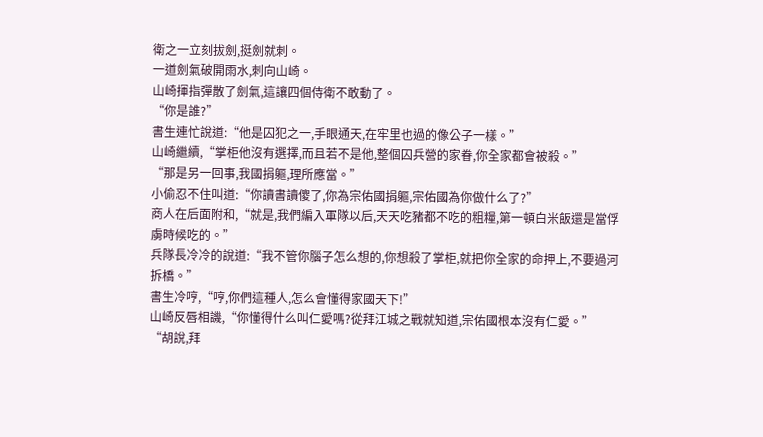衛之一立刻拔劍,挺劍就刺。
一道劍氣破開雨水,刺向山崎。
山崎揮指彈散了劍氣,這讓四個侍衛不敢動了。
“你是誰?”
書生連忙說道:“他是囚犯之一,手眼通天,在牢里也過的像公子一樣。”
山崎繼續,“掌柜他沒有選擇,而且若不是他,整個囚兵營的家眷,你全家都會被殺。”
“那是另一回事,我國捐軀,理所應當。”
小偷忍不住叫道:“你讀書讀傻了,你為宗佑國捐軀,宗佑國為你做什么了?”
商人在后面附和,“就是,我們編入軍隊以后,天天吃豬都不吃的粗糧,第一頓白米飯還是當俘虜時候吃的。”
兵隊長冷冷的說道:“我不管你腦子怎么想的,你想殺了掌柜,就把你全家的命押上,不要過河拆橋。”
書生冷哼,“哼,你們這種人,怎么會懂得家國天下!”
山崎反唇相譏,“你懂得什么叫仁愛嗎?從拜江城之戰就知道,宗佑國根本沒有仁愛。”
“胡說,拜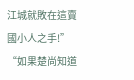江城就敗在這賣國小人之手!”
“如果楚尚知道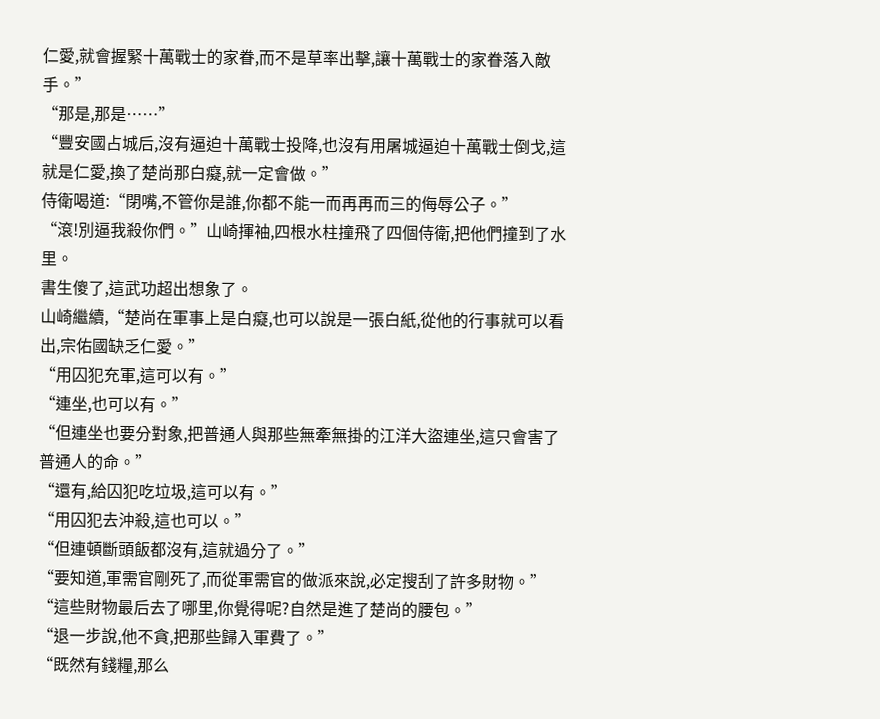仁愛,就會握緊十萬戰士的家眷,而不是草率出擊,讓十萬戰士的家眷落入敵手。”
“那是,那是……”
“豐安國占城后,沒有逼迫十萬戰士投降,也沒有用屠城逼迫十萬戰士倒戈,這就是仁愛,換了楚尚那白癡,就一定會做。”
侍衛喝道:“閉嘴,不管你是誰,你都不能一而再再而三的侮辱公子。”
“滾!別逼我殺你們。”山崎揮袖,四根水柱撞飛了四個侍衛,把他們撞到了水里。
書生傻了,這武功超出想象了。
山崎繼續,“楚尚在軍事上是白癡,也可以說是一張白紙,從他的行事就可以看出,宗佑國缺乏仁愛。”
“用囚犯充軍,這可以有。”
“連坐,也可以有。”
“但連坐也要分對象,把普通人與那些無牽無掛的江洋大盜連坐,這只會害了普通人的命。”
“還有,給囚犯吃垃圾,這可以有。”
“用囚犯去沖殺,這也可以。”
“但連頓斷頭飯都沒有,這就過分了。”
“要知道,軍需官剛死了,而從軍需官的做派來說,必定搜刮了許多財物。”
“這些財物最后去了哪里,你覺得呢?自然是進了楚尚的腰包。”
“退一步說,他不貪,把那些歸入軍費了。”
“既然有錢糧,那么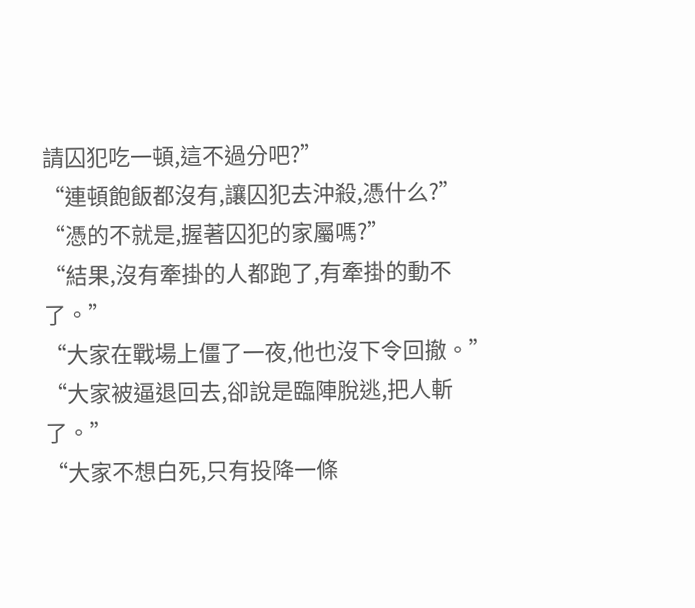請囚犯吃一頓,這不過分吧?”
“連頓飽飯都沒有,讓囚犯去沖殺,憑什么?”
“憑的不就是,握著囚犯的家屬嗎?”
“結果,沒有牽掛的人都跑了,有牽掛的動不了。”
“大家在戰場上僵了一夜,他也沒下令回撤。”
“大家被逼退回去,卻說是臨陣脫逃,把人斬了。”
“大家不想白死,只有投降一條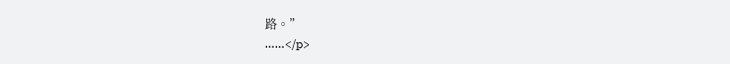路。”
……</p>